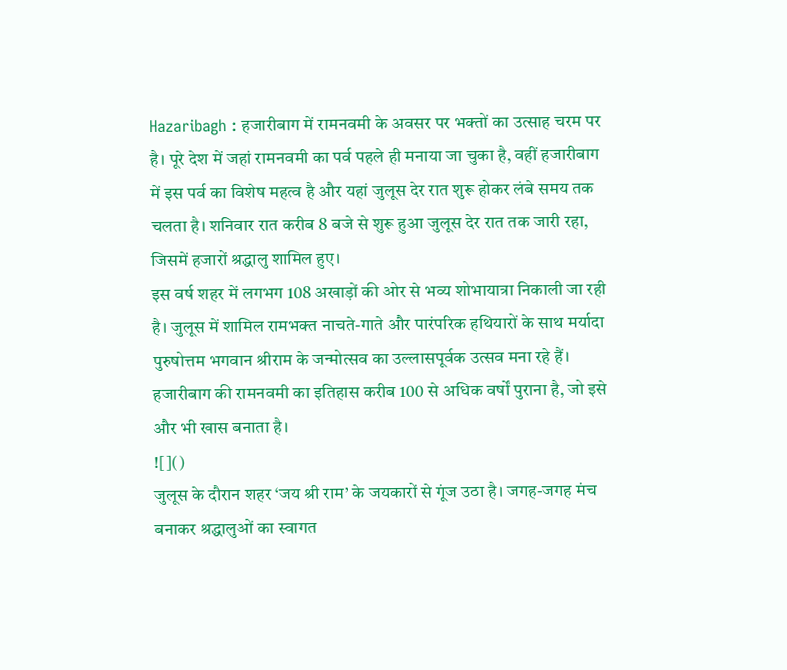Hazaribagh : हजारीबाग में रामनवमी के अवसर पर भक्तों का उत्साह चरम पर है। पूरे देश में जहां रामनवमी का पर्व पहले ही मनाया जा चुका है, वहीं हजारीबाग में इस पर्व का विशेष महत्व है और यहां जुलूस देर रात शुरू होकर लंबे समय तक चलता है। शनिवार रात करीब 8 बजे से शुरू हुआ जुलूस देर रात तक जारी रहा, जिसमें हजारों श्रद्धालु शामिल हुए।
इस वर्ष शहर में लगभग 108 अखाड़ों की ओर से भव्य शोभायात्रा निकाली जा रही है। जुलूस में शामिल रामभक्त नाचते-गाते और पारंपरिक हथियारों के साथ मर्यादा पुरुषोत्तम भगवान श्रीराम के जन्मोत्सव का उल्लासपूर्वक उत्सव मना रहे हैं। हजारीबाग की रामनवमी का इतिहास करीब 100 से अधिक वर्षों पुराना है, जो इसे और भी खास बनाता है।
![]()
जुलूस के दौरान शहर ‘जय श्री राम’ के जयकारों से गूंज उठा है। जगह-जगह मंच बनाकर श्रद्धालुओं का स्वागत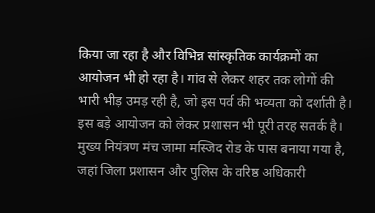किया जा रहा है और विभिन्न सांस्कृतिक कार्यक्रमों का आयोजन भी हो रहा है। गांव से लेकर शहर तक लोगों की भारी भीड़ उमड़ रही है, जो इस पर्व की भव्यता को दर्शाती है।
इस बड़े आयोजन को लेकर प्रशासन भी पूरी तरह सतर्क है। मुख्य नियंत्रण मंच जामा मस्जिद रोड के पास बनाया गया है, जहां जिला प्रशासन और पुलिस के वरिष्ठ अधिकारी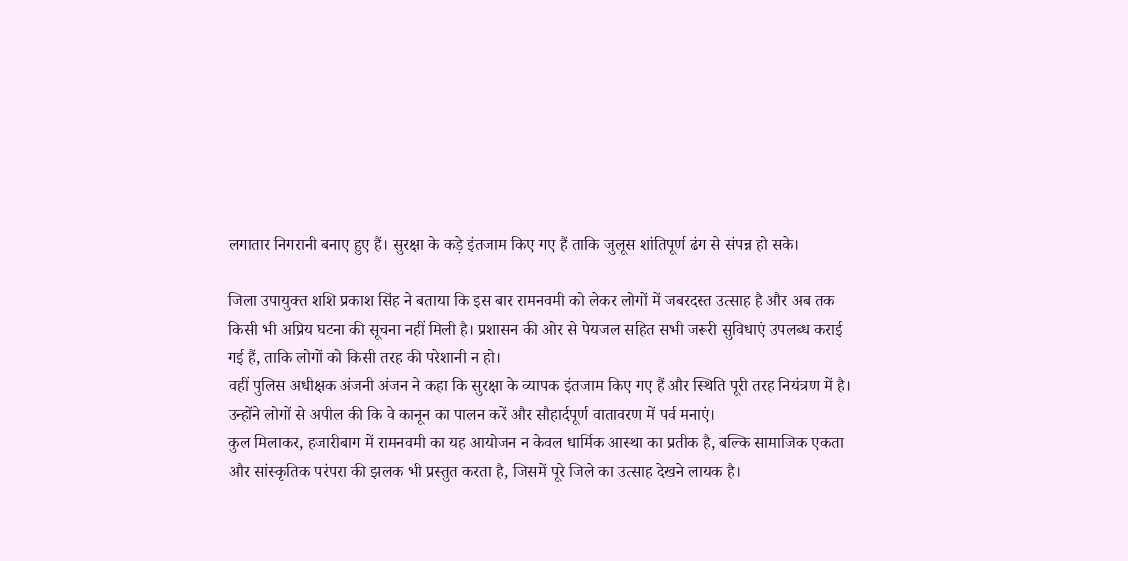लगातार निगरानी बनाए हुए हैं। सुरक्षा के कड़े इंतजाम किए गए हैं ताकि जुलूस शांतिपूर्ण ढंग से संपन्न हो सके।

जिला उपायुक्त शशि प्रकाश सिंह ने बताया कि इस बार रामनवमी को लेकर लोगों में जबरदस्त उत्साह है और अब तक किसी भी अप्रिय घटना की सूचना नहीं मिली है। प्रशासन की ओर से पेयजल सहित सभी जरूरी सुविधाएं उपलब्ध कराई गई हैं, ताकि लोगों को किसी तरह की परेशानी न हो।
वहीं पुलिस अधीक्षक अंजनी अंजन ने कहा कि सुरक्षा के व्यापक इंतजाम किए गए हैं और स्थिति पूरी तरह नियंत्रण में है। उन्होंने लोगों से अपील की कि वे कानून का पालन करें और सौहार्दपूर्ण वातावरण में पर्व मनाएं।
कुल मिलाकर, हजारीबाग में रामनवमी का यह आयोजन न केवल धार्मिक आस्था का प्रतीक है, बल्कि सामाजिक एकता और सांस्कृतिक परंपरा की झलक भी प्रस्तुत करता है, जिसमें पूरे जिले का उत्साह देखने लायक है।